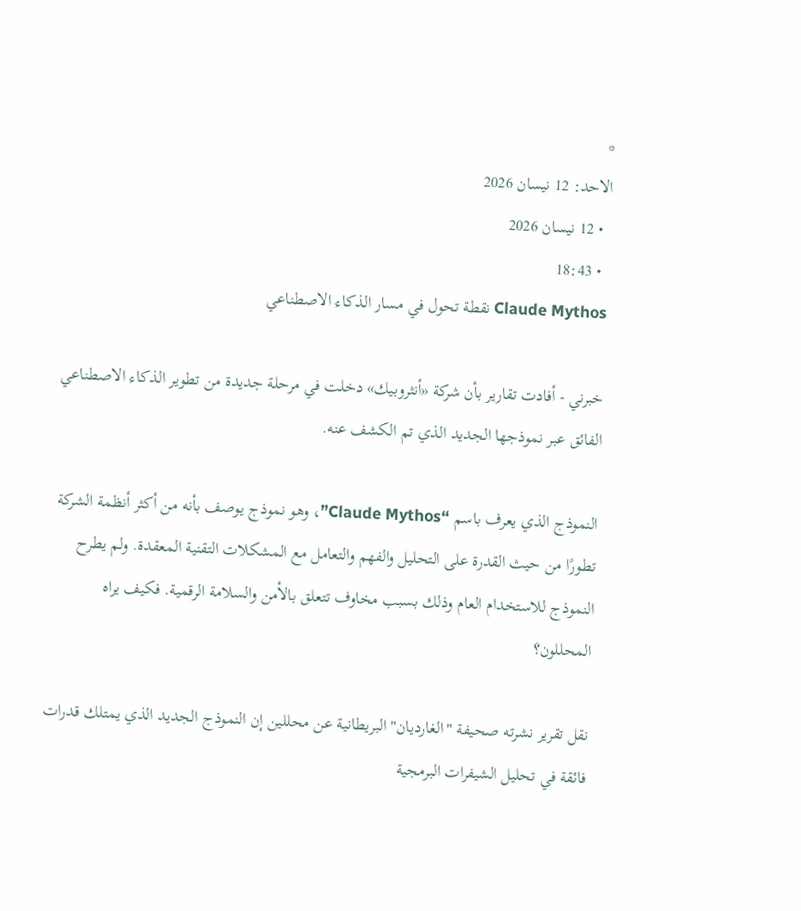*
الاحد: 12 نيسان 2026
  • 12 نيسان 2026
  • 18:43
Claude Mythos نقطة تحول في مسار الذكاء الاصطناعي

خبرني - أفادت تقارير بأن شركة «أنثروبيك» دخلت في مرحلة جديدة من تطوير الذكاء الاصطناعي الفائق عبر نموذجها الجديد الذي تم الكشف عنه.

النموذج الذي يعرف باسم “Claude Mythos”، وهو نموذج يوصف بأنه من أكثر أنظمة الشركة تطورًا من حيث القدرة على التحليل والفهم والتعامل مع المشكلات التقنية المعقدة. ولم يطرح النموذج للاستخدام العام وذلك بسبب مخاوف تتعلق بالأمن والسلامة الرقمية. فكيف يراه المحللون؟

نقل تقرير نشرته صحيفة "الغارديان" البريطانية عن محللين إن النموذج الجديد الذي يمتلك قدرات فائقة في تحليل الشيفرات البرمجية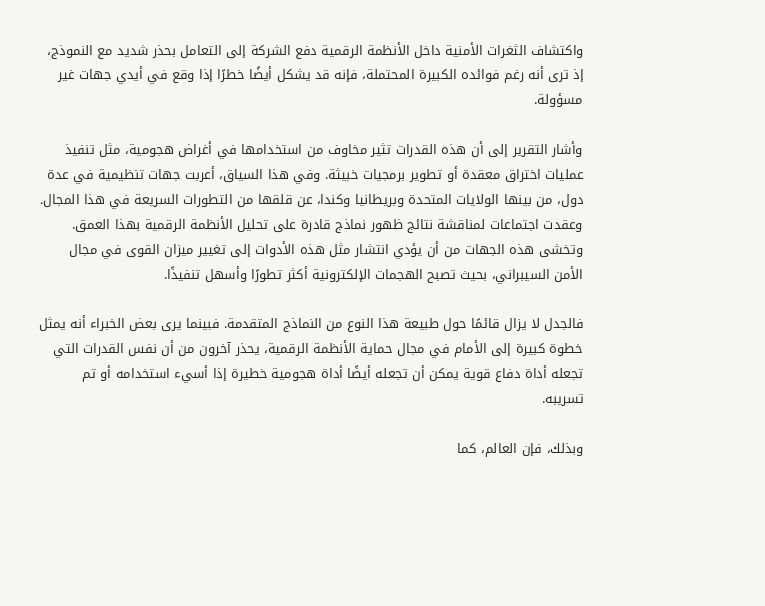واكتشاف الثغرات الأمنية داخل الأنظمة الرقمية دفع الشركة إلى التعامل بحذر شديد مع النموذج، إذ ترى أنه رغم فوائده الكبيرة المحتملة، فإنه قد يشكل أيضًا خطرًا إذا وقع في أيدي جهات غير مسؤولة.

وأشار التقرير إلى أن هذه القدرات تثير مخاوف من استخدامها في أغراض هجومية، مثل تنفيذ عمليات اختراق معقدة أو تطوير برمجيات خبيثة. وفي هذا السياق، أعربت جهات تنظيمية في عدة دول، من بينها الولايات المتحدة وبريطانيا وكندا، عن قلقها من التطورات السريعة في هذا المجال. وعقدت اجتماعات لمناقشة نتائج ظهور نماذج قادرة على تحليل الأنظمة الرقمية بهذا العمق. وتخشى هذه الجهات من أن يؤدي انتشار مثل هذه الأدوات إلى تغيير ميزان القوى في مجال الأمن السيبراني، بحيث تصبح الهجمات الإلكترونية أكثر تطورًا وأسهل تنفيذًا.

فالجدل لا يزال قائمًا حول طبيعة هذا النوع من النماذج المتقدمة. فبينما يرى بعض الخبراء أنه يمثل خطوة كبيرة إلى الأمام في مجال حماية الأنظمة الرقمية، يحذر آخرون من أن نفس القدرات التي تجعله أداة دفاع قوية يمكن أن تجعله أيضًا أداة هجومية خطيرة إذا أسيء استخدامه أو تم تسريبه.

وبذلك، فإن العالم، كما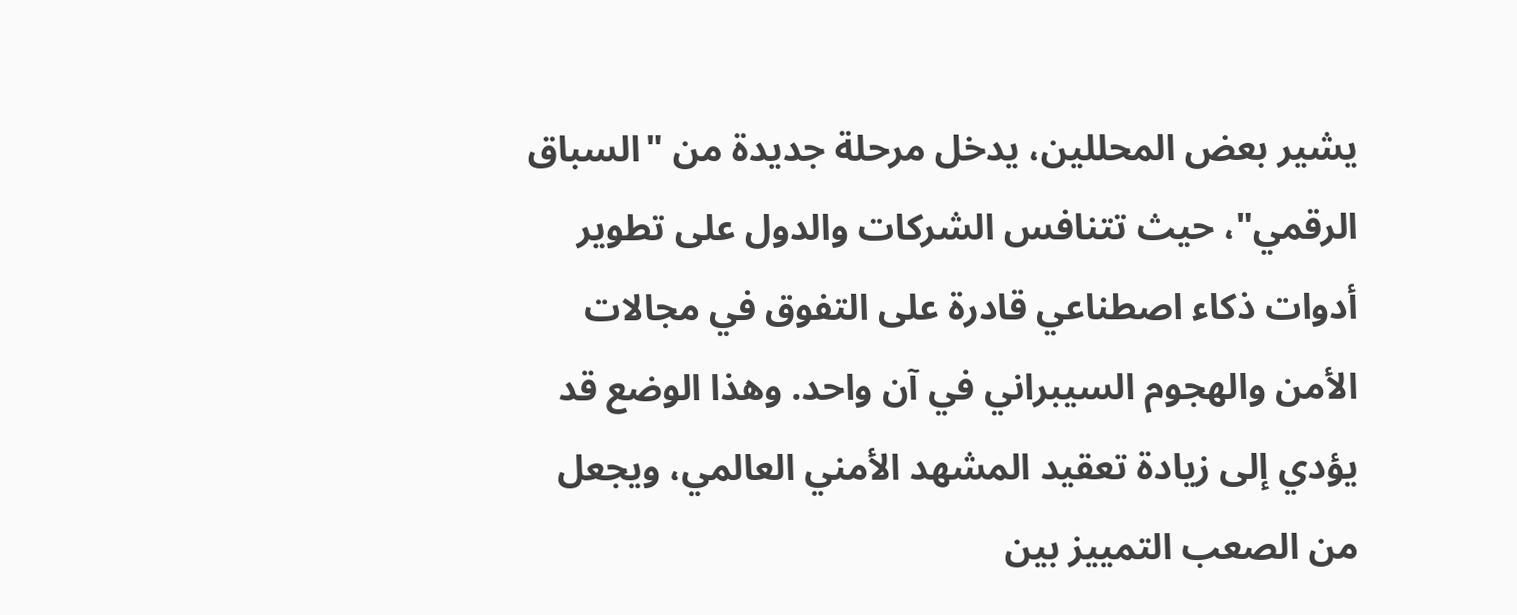يشير بعض المحللين، يدخل مرحلة جديدة من "السباق الرقمي"، حيث تتنافس الشركات والدول على تطوير أدوات ذكاء اصطناعي قادرة على التفوق في مجالات الأمن والهجوم السيبراني في آن واحد. وهذا الوضع قد يؤدي إلى زيادة تعقيد المشهد الأمني العالمي، ويجعل من الصعب التمييز بين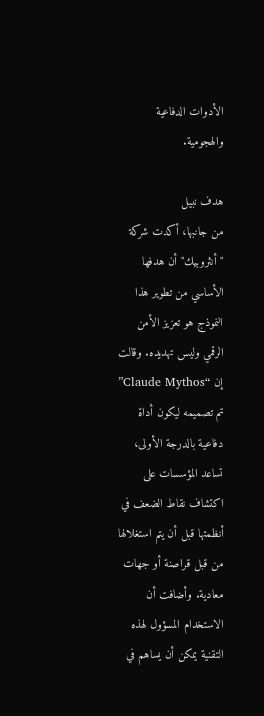الأدوات الدفاعية والهجومية.

هدف نبيل
من جانبها، أكدت شركة "أنثروبيك" أن هدفها الأساسي من تطوير هذا النموذج هو تعزيز الأمن الرقمي وليس تهديده. وقالت إن “Claude Mythos” تم تصميمه ليكون أداة دفاعية بالدرجة الأولى، تساعد المؤسسات على اكتشاف نقاط الضعف في أنظمتها قبل أن يتم استغلالها من قبل قراصنة أو جهات معادية. وأضافت أن الاستخدام المسؤول لهذه التقنية يمكن أن يساهم في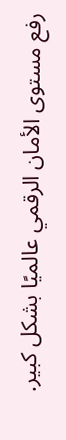رفع مستوى الأمان الرقمي عالميًا بشكل كبير.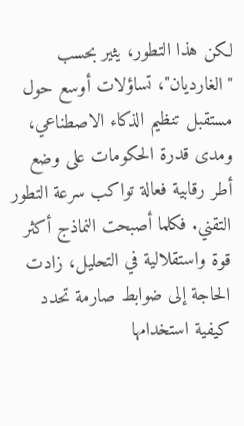لكن هذا التطور، يثير بحسب "الغارديان"، تساؤلات أوسع حول مستقبل تنظيم الذكاء الاصطناعي، ومدى قدرة الحكومات على وضع أطر رقابية فعالة تواكب سرعة التطور التقني. فكلما أصبحت النماذج أكثر قوة واستقلالية في التحليل، زادت الحاجة إلى ضوابط صارمة تحدد كيفية استخدامها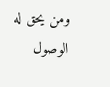ومن يحق له الوصول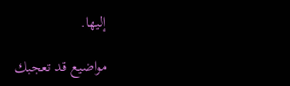إليها.

مواضيع قد تعجبك